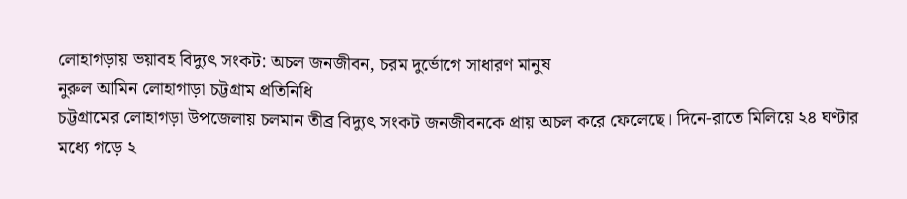লোহাগড়ায় ভয়াবহ বিদ্যুৎ সংকট: অচল জনজীবন, চরম দুর্ভোগে সাধারণ মানুষ
নুরুল আমিন লোহাগাড়া চট্টগ্রাম প্রতিনিধি
চট্টগ্রামের লোহাগড়া উপজেলায় চলমান তীব্র বিদ্যুৎ সংকট জনজীবনকে প্রায় অচল করে ফেলেছে। দিনে-রাতে মিলিয়ে ২৪ ঘণ্টার মধ্যে গড়ে ২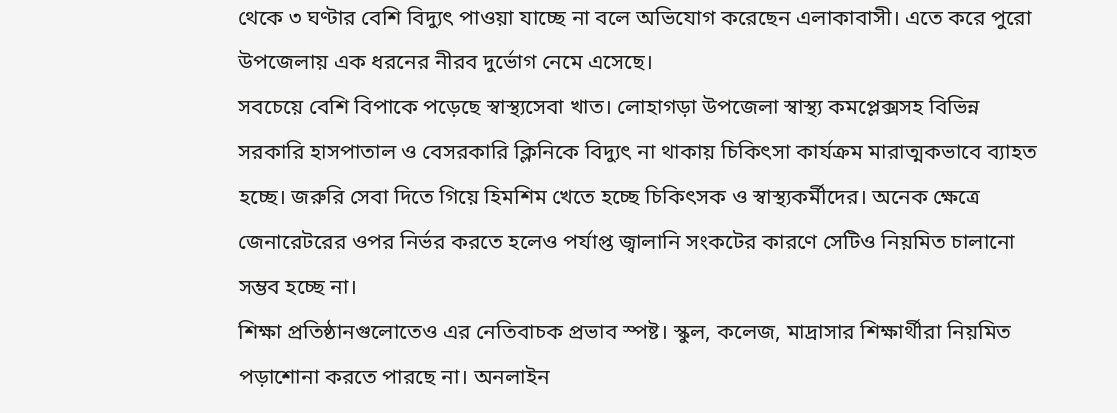থেকে ৩ ঘণ্টার বেশি বিদ্যুৎ পাওয়া যাচ্ছে না বলে অভিযোগ করেছেন এলাকাবাসী। এতে করে পুরো উপজেলায় এক ধরনের নীরব দুর্ভোগ নেমে এসেছে।
সবচেয়ে বেশি বিপাকে পড়েছে স্বাস্থ্যসেবা খাত। লোহাগড়া উপজেলা স্বাস্থ্য কমপ্লেক্সসহ বিভিন্ন সরকারি হাসপাতাল ও বেসরকারি ক্লিনিকে বিদ্যুৎ না থাকায় চিকিৎসা কার্যক্রম মারাত্মকভাবে ব্যাহত হচ্ছে। জরুরি সেবা দিতে গিয়ে হিমশিম খেতে হচ্ছে চিকিৎসক ও স্বাস্থ্যকর্মীদের। অনেক ক্ষেত্রে জেনারেটরের ওপর নির্ভর করতে হলেও পর্যাপ্ত জ্বালানি সংকটের কারণে সেটিও নিয়মিত চালানো সম্ভব হচ্ছে না।
শিক্ষা প্রতিষ্ঠানগুলোতেও এর নেতিবাচক প্রভাব স্পষ্ট। স্কুল, কলেজ, মাদ্রাসার শিক্ষার্থীরা নিয়মিত পড়াশোনা করতে পারছে না। অনলাইন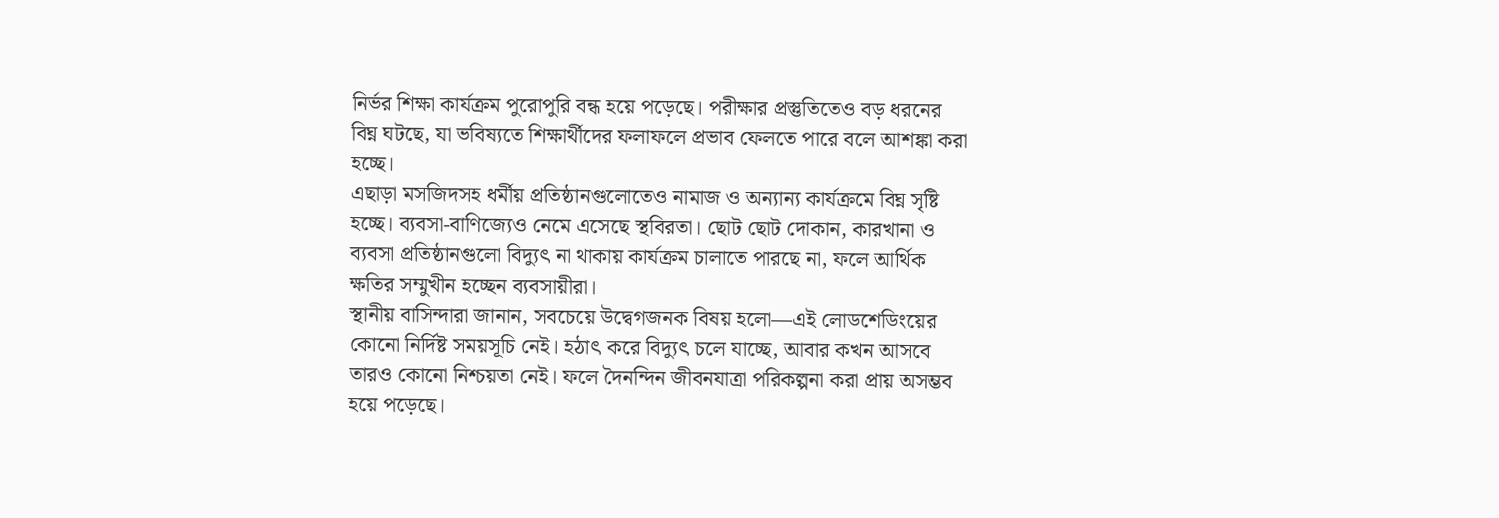নির্ভর শিক্ষা কার্যক্রম পুরোপুরি বন্ধ হয়ে পড়েছে। পরীক্ষার প্রস্তুতিতেও বড় ধরনের বিঘ্ন ঘটছে, যা ভবিষ্যতে শিক্ষার্থীদের ফলাফলে প্রভাব ফেলতে পারে বলে আশঙ্কা করা হচ্ছে।
এছাড়া মসজিদসহ ধর্মীয় প্রতিষ্ঠানগুলোতেও নামাজ ও অন্যান্য কার্যক্রমে বিঘ্ন সৃষ্টি হচ্ছে। ব্যবসা-বাণিজ্যেও নেমে এসেছে স্থবিরতা। ছোট ছোট দোকান, কারখানা ও ব্যবসা প্রতিষ্ঠানগুলো বিদ্যুৎ না থাকায় কার্যক্রম চালাতে পারছে না, ফলে আর্থিক ক্ষতির সম্মুখীন হচ্ছেন ব্যবসায়ীরা।
স্থানীয় বাসিন্দারা জানান, সবচেয়ে উদ্বেগজনক বিষয় হলো—এই লোডশেডিংয়ের কোনো নির্দিষ্ট সময়সূচি নেই। হঠাৎ করে বিদ্যুৎ চলে যাচ্ছে, আবার কখন আসবে তারও কোনো নিশ্চয়তা নেই। ফলে দৈনন্দিন জীবনযাত্রা পরিকল্পনা করা প্রায় অসম্ভব হয়ে পড়েছে।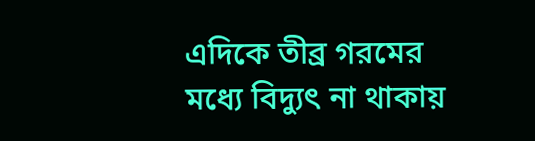এদিকে তীব্র গরমের মধ্যে বিদ্যুৎ না থাকায়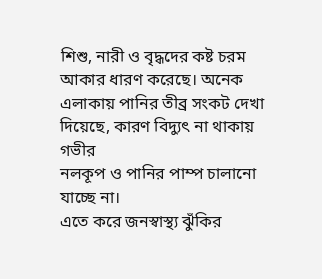শিশু, নারী ও বৃদ্ধদের কষ্ট চরম আকার ধারণ করেছে। অনেক এলাকায় পানির তীব্র সংকট দেখা দিয়েছে, কারণ বিদ্যুৎ না থাকায় গভীর
নলকূপ ও পানির পাম্প চালানো যাচ্ছে না।
এতে করে জনস্বাস্থ্য ঝুঁকির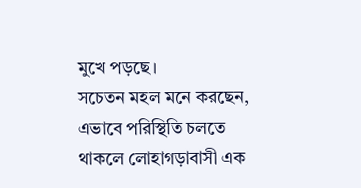মুখে পড়ছে।
সচেতন মহল মনে করছেন, এভাবে পরিস্থিতি চলতে থাকলে লোহাগড়াবাসী এক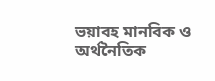ভয়াবহ মানবিক ও অর্থনৈতিক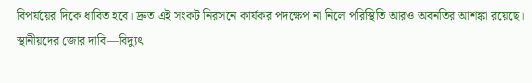বিপর্যয়ের দিকে ধাবিত হবে। দ্রুত এই সংকট নিরসনে কার্যকর পদক্ষেপ না নিলে পরিস্থিতি আরও অবনতির আশঙ্কা রয়েছে।
স্থানীয়দের জোর দাবি—বিদ্যুৎ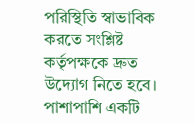পরিস্থিতি স্বাভাবিক করতে সংশ্লিষ্ট কর্তৃপক্ষকে দ্রুত উদ্যোগ নিতে হবে। পাশাপাশি একটি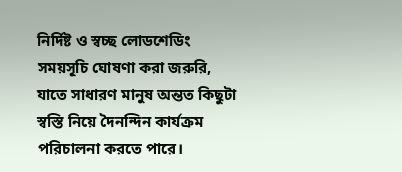নির্দিষ্ট ও স্বচ্ছ লোডশেডিং সময়সূচি ঘোষণা করা জরুরি, যাতে সাধারণ মানুষ অন্তত কিছুটা স্বস্তি নিয়ে দৈনন্দিন কার্যক্রম পরিচালনা করতে পারে।